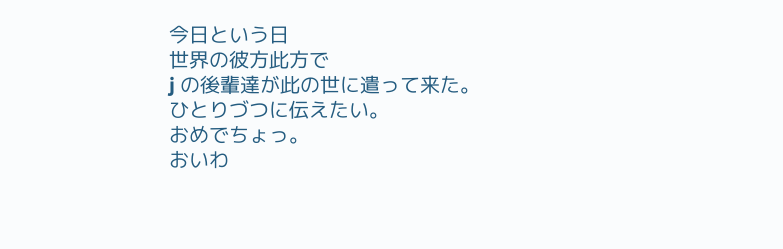今日という日
世界の彼方此方で
j の後輩達が此の世に遣って来た。
ひとりづつに伝えたい。
おめでちょっ。
おいわ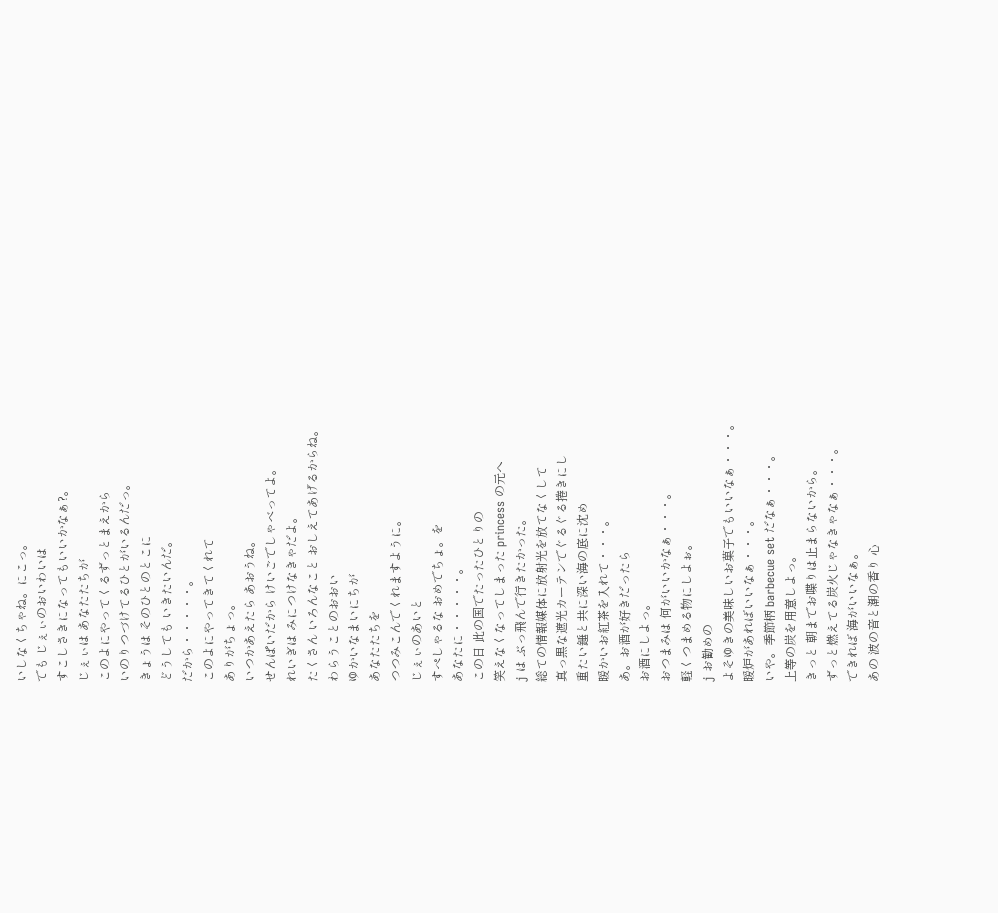いしなくちゃね。にこっ。
でも じぇぃのおいわいは
すこしさきになってもいいかなぁ?。
じぇぃは あなたたちが
このよにやってくるずっとまえから
いのりつづけてるひとがいるんだっ。
きょうは そのひとのとこに
どうしても いきたいんだ。
だから・・・・・。
このよにやってきてくれて
ありがちょっ。
いつかあえたら あおうね。
せんぱいだから けいごでしゃべってよ。
れいぎは みにつけなきゃだよ。
たくさん いろんなこと おしえてあげるからね。
わらうことのおおい
ゆかいなまいにちが
あなたたちを
つつみこんでくれますように。
じぇぃのあいと
すぺしゃるな おめでちょ。を
あなたに・・・・・。
この日 此の国でたったひとりの
笑えなくなってしまった princess の元へ
j は ぶっ飛んで行きたかった。
総ての情報媒体に放射光を放てなくして
真っ黒な遮光カーテンでぐるぐる捲きにし
重たい錘と共に深い海の底に沈め
暖かいお紅茶を入れて・・・。
あ。お酒が好きだったら
お酒にしよっ。
おつまみは 何がいいかなぁ・・・。
軽くつまめる物にしよぉ。
j お勧めの
よそゆきの美味しいお菓子でもいいなぁ・・・。
暖炉があればいいなぁ・・・。
いや。季節柄 barbecue set だなぁ・・・。
上等の炭を用意しよっ。
きっと 朝までお喋りは止まらないから。
ずっと燃えてる炭火じゃなきゃなぁ・・・。
できれば 海がいいなぁ。
あの 波の音と潮の香り 心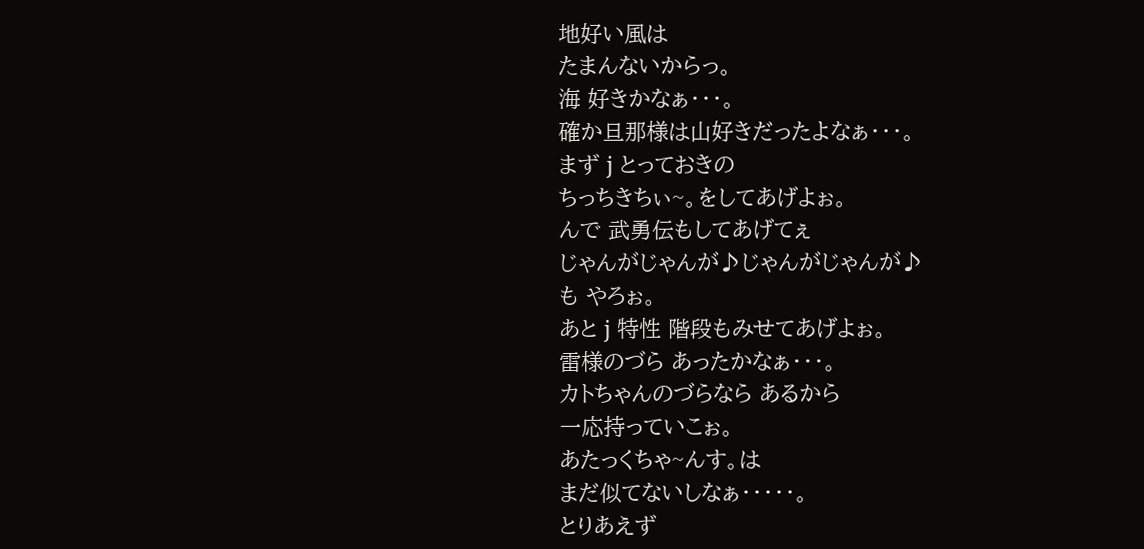地好い風は
たまんないからっ。
海 好きかなぁ・・・。
確か旦那様は山好きだったよなぁ・・・。
まず j とっておきの
ちっちきちぃ~。をしてあげよぉ。
んで 武勇伝もしてあげてぇ
じゃんがじゃんが♪じゃんがじゃんが♪
も やろぉ。
あと j 特性 階段もみせてあげよぉ。
雷様のづら あったかなぁ・・・。
カトちゃんのづらなら あるから
一応持っていこぉ。
あたっくちゃ~んす。は
まだ似てないしなぁ・・・・・。
とりあえず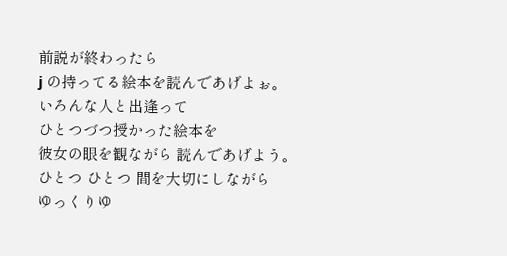前説が終わったら
j の持ってる絵本を読んであげよぉ。
いろんな人と出逢って
ひとつづつ授かった絵本を
彼女の眼を観ながら 読んであげよう。
ひとつ ひとつ 間を大切にしながら
ゆっくりゆ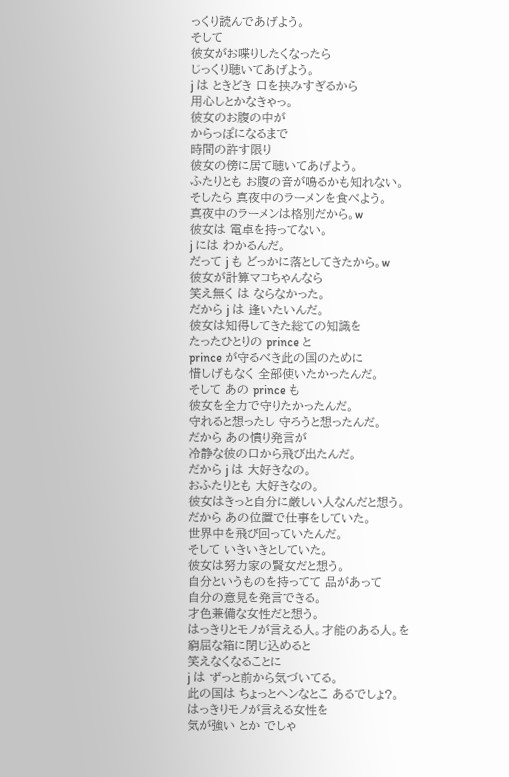っくり読んであげよう。
そして
彼女がお喋りしたくなったら
じっくり聴いてあげよう。
j は ときどき 口を挟みすぎるから
用心しとかなきゃっ。
彼女のお腹の中が
からっぽになるまで
時間の許す限り
彼女の傍に居て聴いてあげよう。
ふたりとも お腹の音が鳴るかも知れない。
そしたら 真夜中のラーメンを食べよう。
真夜中のラーメンは格別だから。w
彼女は 電卓を持ってない。
j には わかるんだ。
だって j も どっかに落としてきたから。w
彼女が計算マコちゃんなら
笑え無く は ならなかった。
だから j は 逢いたいんだ。
彼女は知得してきた総ての知識を
たったひとりの prince と
prince が守るべき此の国のために
惜しげもなく 全部使いたかったんだ。
そして あの prince も
彼女を全力で守りたかったんだ。
守れると想ったし 守ろうと想ったんだ。
だから あの憤り発言が
冷静な彼の口から飛び出たんだ。
だから j は 大好きなの。
おふたりとも 大好きなの。
彼女はきっと自分に厳しい人なんだと想う。
だから あの位置で仕事をしていた。
世界中を飛び回っていたんだ。
そして いきいきとしていた。
彼女は努力家の賢女だと想う。
自分というものを持ってて 品があって
自分の意見を発言できる。
才色兼備な女性だと想う。
はっきりとモノが言える人。才能のある人。を
窮屈な箱に閉じ込めると
笑えなくなることに
j は ずっと前から気づいてる。
此の国は ちょっとヘンなとこ あるでしょ?。
はっきりモノが言える女性を
気が強い とか でしゃ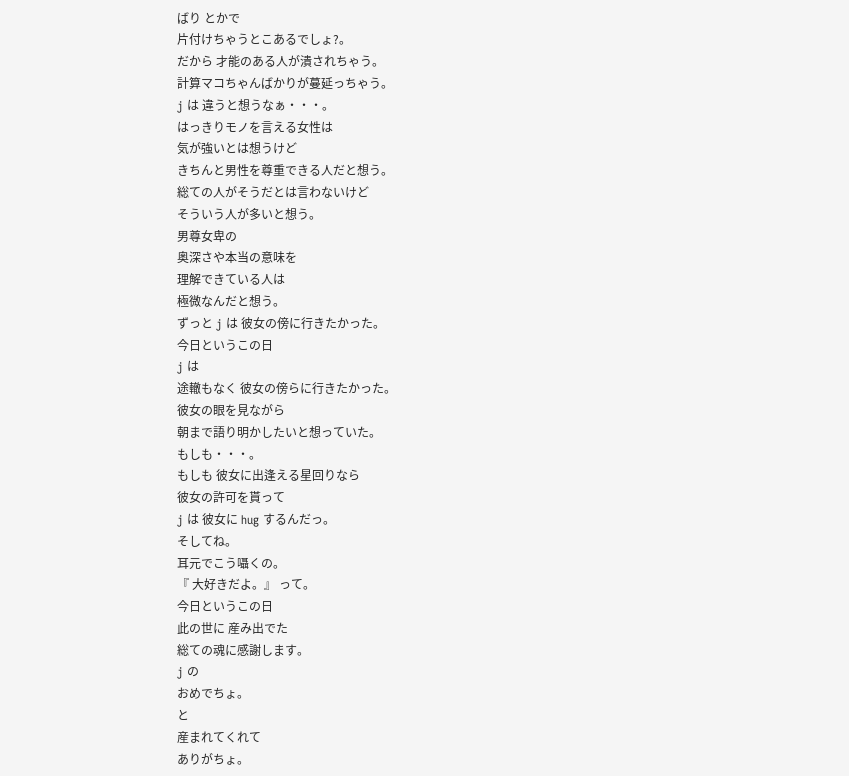ばり とかで
片付けちゃうとこあるでしょ?。
だから 才能のある人が潰されちゃう。
計算マコちゃんばかりが蔓延っちゃう。
j は 違うと想うなぁ・・・。
はっきりモノを言える女性は
気が強いとは想うけど
きちんと男性を尊重できる人だと想う。
総ての人がそうだとは言わないけど
そういう人が多いと想う。
男尊女卑の
奥深さや本当の意味を
理解できている人は
極微なんだと想う。
ずっと j は 彼女の傍に行きたかった。
今日というこの日
j は
途轍もなく 彼女の傍らに行きたかった。
彼女の眼を見ながら
朝まで語り明かしたいと想っていた。
もしも・・・。
もしも 彼女に出逢える星回りなら
彼女の許可を貰って
j は 彼女に hug するんだっ。
そしてね。
耳元でこう囁くの。
『 大好きだよ。』 って。
今日というこの日
此の世に 産み出でた
総ての魂に感謝します。
j の
おめでちょ。
と
産まれてくれて
ありがちょ。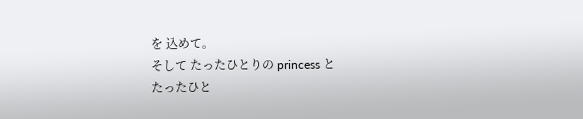を 込めて。
そして たったひとりの princess と
たったひと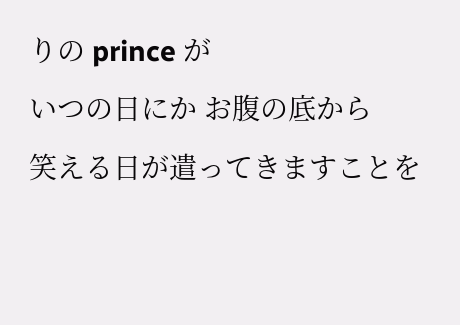りの prince が
いつの日にか お腹の底から
笑える日が遣ってきますことを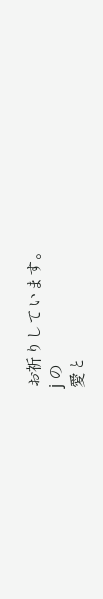お祈りしています。
j の
愛と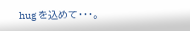hug を込めて・・・。